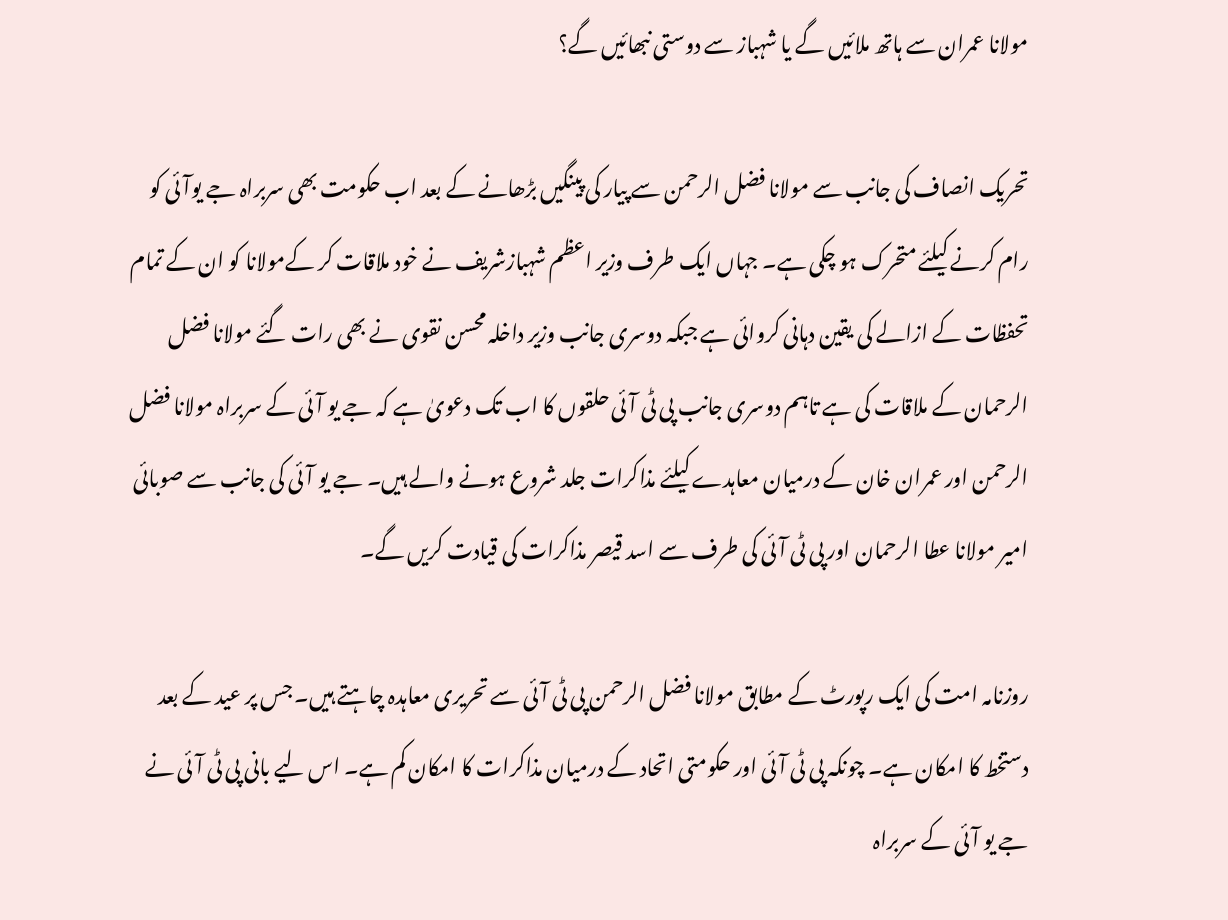مولانا عمران سے ہاتھ ملائیں گے یا شہباز سے دوستی نبھائیں گے؟

تحریک انصاف کی جانب سے مولانا فضل الرحمن سے پیار کی پینگیں بڑھانے کے بعد اب حکومت بھی سربراہ جے یوآئی کو رام کرنے کیلئے متحرک ہو چکی ہے۔ جہاں ایک طرف وزیر اعظم شہبازشریف نے خود ملاقات کر کےمولانا کو ان کے تمام تحفظات کے ازالے کی یقین دہانی کروائی ہے جبکہ دوسری جانب وزیر داخلہ محسن نقوی نے بھی رات گئے مولانا فضل الرحمان کے ملاقات کی ہے تاہم دوسری جانب پی ٹی آئی حلقوں کا اب تک دعویٰ ہے کہ جے یو آئی کے سربراہ مولانا فضل الرحمن اور عمران خان کے درمیان معاہدے کیلئے مذاکرات جلد شروع ہونے والے ہیں۔ جے یو آئی کی جانب سے صوبائی امیر مولانا عطا الرحمان اور پی ٹی آئی کی طرف سے اسد قیصر مذاکرات کی قیادت کریں گے۔

روزنامہ امت کی ایک رپورٹ کے مطابق مولانا فضل الرحمن پی ٹی آئی سے تحریری معاہدہ چاہتے ہیں۔ جس پر عید کے بعد دستخط کا امکان ہے۔ چونکہ پی ٹی آئی اور حکومتی اتحاد کے درمیان مذاکرات کا امکان کم ہے۔ اس لیے بانی پی ٹی آئی نے جے یو آئی کے سربراہ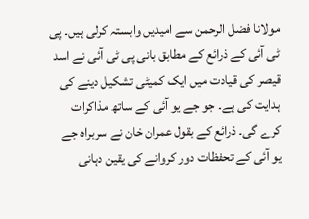مولانا فضل الرحمن سے امیدیں وابستہ کرلی ہیں۔ پی ٹی آئی کے ذرائع کے مطابق بانی پی ٹی آئی نے اسد قیصر کی قیادت میں ایک کمیٹی تشکیل دینے کی ہدایت کی ہے۔ جو جے یو آئی کے ساتھ مذاکرات کرے گی۔ ذرائع کے بقول عمران خان نے سربراہ جے یو آئی کے تحفظات دور کروانے کی یقین دہانی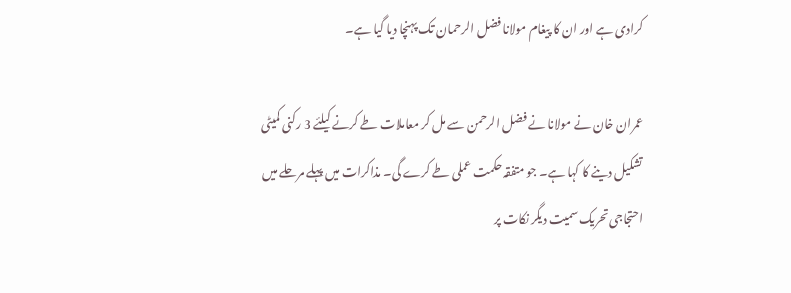کرادی ہے اور ان کا پیغام مولانا فضل الرحمان تک پہنچا دیا گیا ہے۔

عمران خان نے مولانا نے فضل الرحمن سے مل کر معاملات طے کرنے کیلئے 3 رکنی کمیٹی تشکیل دینے کا کہا ہے۔ جو متفقہ حکمت عملی طے کرے گی۔ مذاکرات میں پہلے مرحلے میں احتجاجی تحریک سمیت دیگر نکات پر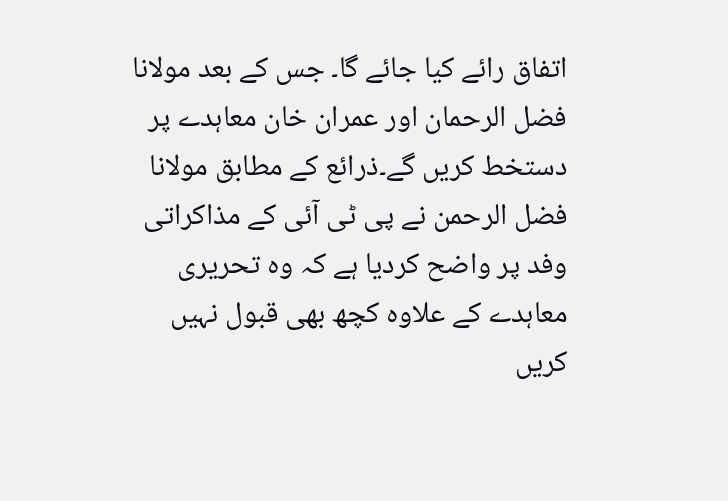اتفاق رائے کیا جائے گا۔ جس کے بعد مولانا فضل الرحمان اور عمران خان معاہدے پر دستخط کریں گے۔ذرائع کے مطابق مولانا فضل الرحمن نے پی ٹی آئی کے مذاکراتی وفد پر واضح کردیا ہے کہ وہ تحریری معاہدے کے علاوہ کچھ بھی قبول نہیں کریں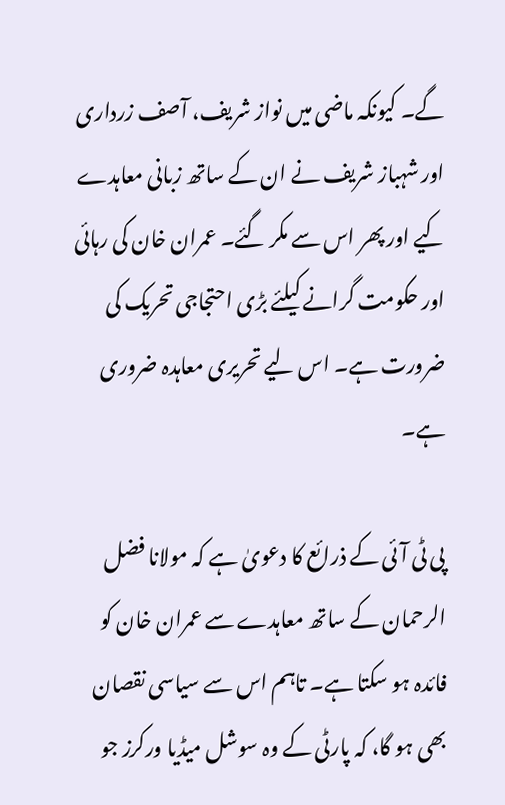گے۔ کیونکہ ماضی میں نواز شریف، آصف زرداری اور شہباز شریف نے ان کے ساتھ زبانی معاہدے کیے اور پھر اس سے مکر گئے۔ عمران خان کی رہائی اور حکومت گرانے کیلئے بڑی احتجاجی تحریک کی ضرورت ہے۔ اس لیے تحریری معاہدہ ضروری ہے۔

پی ٹی آئی کے ذرائع کا دعویٰ ہے کہ مولانا فضل الرحمان کے ساتھ معاہدے سے عمران خان کو فائدہ ہو سکتا ہے۔ تاہم اس سے سیاسی نقصان بھی ہو گا، کہ پارٹی کے وہ سوشل میڈیا ورکرز جو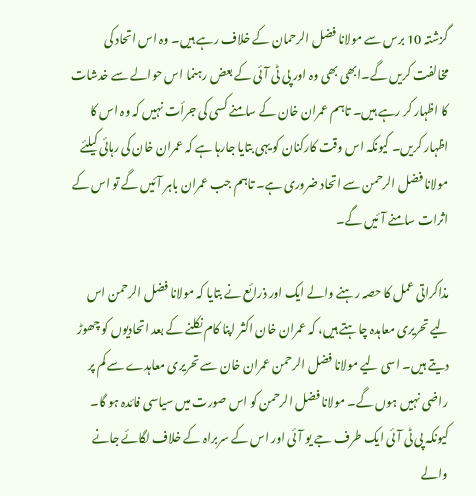گزشتہ 10 برس سے مولانا فضل الرحمان کے خلاف رہے ہیں۔ وہ اس اتحاد کی مخالفت کریں گے۔ابھی بھی وہ اور پی ٹی آئی کے بعض رہنما اس حوالے سے خدشات کا اظہار کر رہے ہیں۔ تاہم عمران خان کے سامنے کسی کی جرأت نہیں کہ وہ اس کا اظہار کریں۔ کیونکہ اس وقت کارکنان کو یہی بتایا جارہا ہے کہ عمران خان کی رہائی کیلئے مولانا فضل الرحمن سے اتحاد ضروری ہے۔ تاہم جب عمران باہر آئیں گے تو اس کے اثرات سامنے آئیں گے۔

مذاکراتی عمل کا حصہ رہنے والے ایک اور ذرائع نے بتایا کہ مولانا فضل الرحمن اس لیے تحریری معاہدہ چاہتے ہیں، کہ عمران خان اکثر اپنا کام نکلنے کے بعد اتحادیوں کو چھوڑ دیتے ہیں۔ اسی لیے مولانا فضل الرحمن عمران خان سے تحریری معاہدے سے کم پر راضی نہیں ہوں گے۔ مولانا فضل الرحمن کو اس صورت میں سیاسی فائدہ ہو گا۔ کیونکہ پی ٹی آئی ایک طرف جے یو آئی اور اس کے سربراہ کے خلاف لگائے جانے والے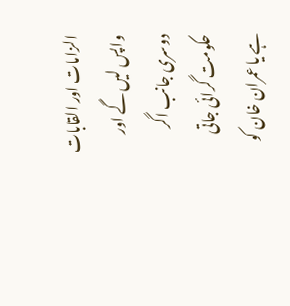الزامات اور القابات واپس لیں گے اور دوسری جانب اگر حکومت گرائی جاتی ہے یا عمران خان کو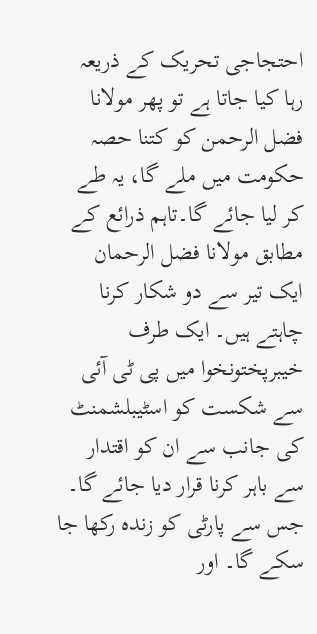احتجاجی تحریک کے ذریعہ رہا کیا جاتا ہے تو پھر مولانا فضل الرحمن کو کتنا حصہ حکومت میں ملے گا، یہ طے کر لیا جائے گا۔تاہم ذرائع کے مطابق مولانا فضل الرحمان ایک تیر سے دو شکار کرنا چاہتے ہیں۔ ایک طرف خیبرپختونخوا میں پی ٹی آئی سے شکست کو اسٹیبلشمنٹ کی جانب سے ان کو اقتدار سے باہر کرنا قرار دیا جائے گا۔ جس سے پارٹی کو زندہ رکھا جا سکے گا۔ اور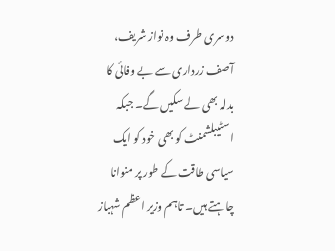دوسری طرف وہ نواز شریف، آصف زرداری سے بے وفائی کا بدلہ بھی لے سکیں گے۔ جبکہ اسٹیبلشمنٹ کو بھی خود کو ایک سیاسی طاقت کے طور پر منوانا چاہتے ہیں۔ تاہم وزیر اعظم شہباز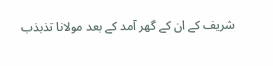شریف کے ان کے گھر آمد کے بعد مولانا تذبذب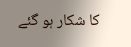کا شکار ہو گئے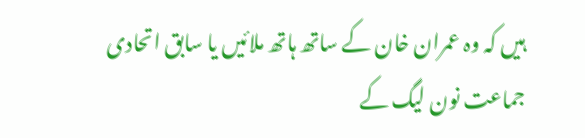ہیں کہ وہ عمران خان کے ساتھ ہاتھ ملائیں یا سابق اتحادی جماعت نون لیگ کے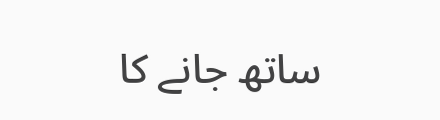ساتھ جانے کا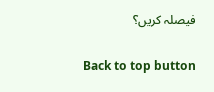فیصلہ کریں؟

Back to top button